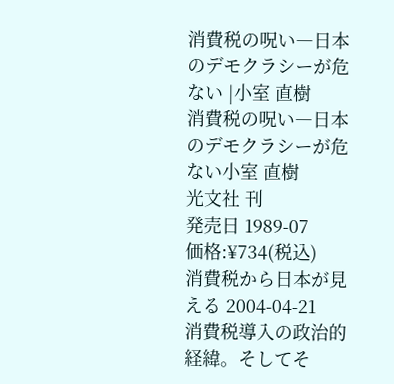消費税の呪い―日本のデモクラシーが危ない |小室 直樹
消費税の呪い―日本のデモクラシーが危ない小室 直樹
光文社 刊
発売日 1989-07
価格:¥734(税込)
消費税から日本が見える 2004-04-21
消費税導入の政治的経緯。そしてそ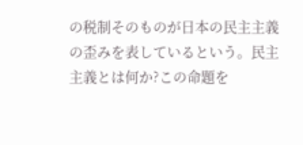の税制そのものが日本の民主主義の歪みを表しているという。民主主義とは何か?この命題を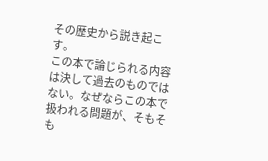その歴史から説き起こす。
この本で論じられる内容は決して過去のものではない。なぜならこの本で扱われる問題が、そもそも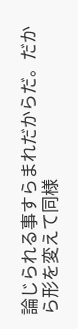論じられる事すらまれだからだ。だから形を変えて同様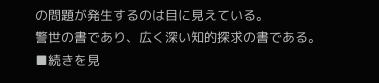の問題が発生するのは目に見えている。
警世の書であり、広く深い知的探求の書である。
■続きを見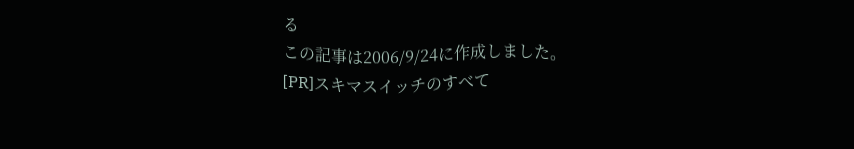る
この記事は2006/9/24に作成しました。
[PR]スキマスイッチのすべて